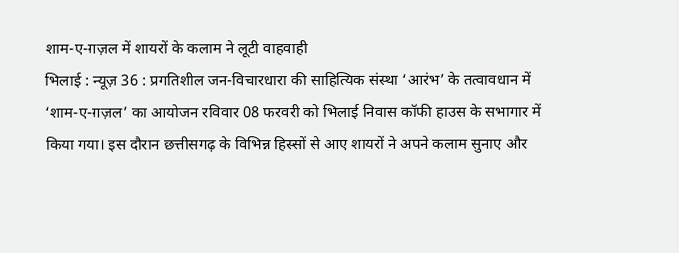शाम-ए-ग़ज़ल में शायरों के कलाम ने लूटी वाहवाही
भिलाई : न्यूज़ 36 : प्रगतिशील जन-विचारधारा की साहित्यिक संस्था ‘आरंभ’ के तत्वावधान में ‘शाम-ए-ग़ज़ल’ का आयोजन रविवार 08 फरवरी को भिलाई निवास कॉफी हाउस के सभागार में किया गया। इस दौरान छत्तीसगढ़ के विभिन्न हिस्सों से आए शायरों ने अपने कलाम सुनाए और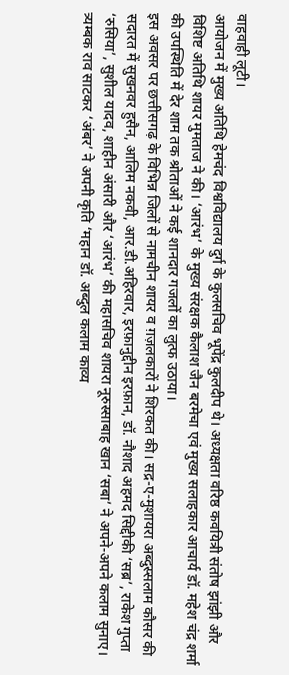वाहवाही लूटी।
आयोजन में मुख्य अतिथि हेमचंद विश्वविद्यालय दुर्ग के कुलसचिव भूपेंद्र कुलदीप थे। अध्यक्षता वरिष्ठ कवयित्री संतोष झांझी और विशिष्ट अतिथि शायर मुमताज ने की। ‘आरंभ’ के मुख्य संरक्षक कैलाश जैन बरमेचा एवं मुख्य सलाहकार आचार्य डॉ. महेश चंद्र शर्मा की उपस्थिति में देर शाम तक श्रोताओं ने कई शानदार गजलों का लुत्फ उठाया।
इस अवसर पर छत्तीसगढ़ के विभिन्न जिलों से नामचीन शायर व ग़ज़लकारों ने शिरकत की। सद्र-ए-मुशायरा अब्दुस्सलाम कौसर की सदारत में सुखनवर हुसैन, आलिम नकवी, आर.डी.अहिरवार, इरफ़ानुद्दीन इरफ़ान, डॉ. नौशाद अहमद सिद्दीकी ‘सब्र’, राकेश गुप्ता ‘रुसिया’, सुशील यादव, शाहीन अंसारी और ‘आरंभ’ की महासचिव शायरा नूरुस्साबाह खान ‘सबा’ ने अपने-अपने कलाम सुनाए।
त्र्यम्बक राव साटकर ‘अंबर’ ने अपनी कृति ‘महान डॉ. अब्दुल कलाम काव्य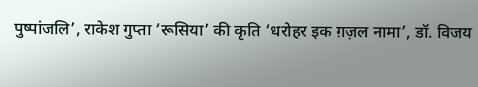पुष्पांजलि’, राकेश गुप्ता ‘रूसिया’ की कृति ‘धरोहर इक ग़ज़ल नामा’, डॉ. विजय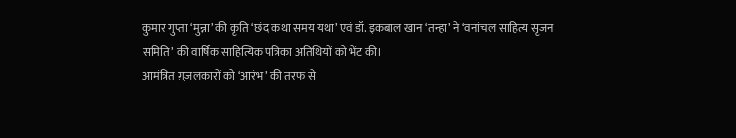कुमार गुप्ता ‘मुन्ना’ की कृति ‘छंद कथा समय यथा’ एवं डॉ. इकबाल खान ‘तन्हा’ ने ‘वनांचल साहित्य सृजन समिति’ की वार्षिक साहित्यिक पत्रिका अतिथियों को भेंट की।
आमंत्रित ग़ज़लकारों को ‘आरंभ’ की तरफ से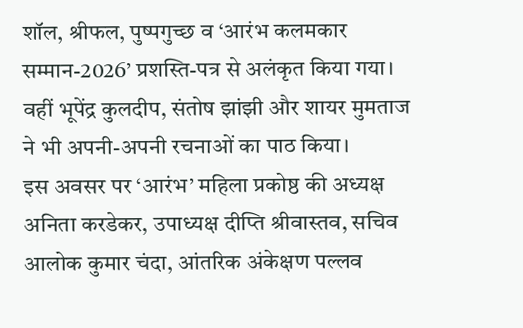शॉल, श्रीफल, पुष्पगुच्छ व ‘आरंभ कलमकार सम्मान-2026’ प्रशस्ति-पत्र से अलंकृत किया गया। वहीं भूपेंद्र कुलदीप, संतोष झांझी और शायर मुमताज ने भी अपनी-अपनी रचनाओं का पाठ किया।
इस अवसर पर ‘आरंभ’ महिला प्रकोष्ठ की अध्यक्ष अनिता करडेकर, उपाध्यक्ष दीप्ति श्रीवास्तव, सचिव आलोक कुमार चंदा, आंतरिक अंकेक्षण पल्लव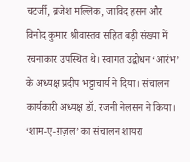चटर्जी, ब्रजेश मल्लिक, जाविद हसन और विनोद कुमार श्रीवास्तव सहित बड़ी संख्या में रचनाकार उपस्थित थे। स्वागत उद्बोधन ‘आरंभ’ के अध्यक्ष प्रदीप भट्टाचार्य ने दिया। संचालन कार्यकारी अध्यक्ष डॉ. रजनी नेलसन ने किया। ‘शाम-ए-ग़ज़ल’ का संचालन शायरा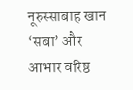नूरुस्साबाह खान ‘सबा’ और आभार वरिष्ठ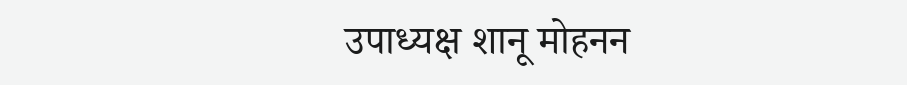उपाध्यक्ष शानू मोहनन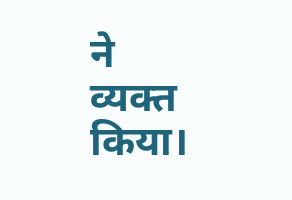ने व्यक्त किया।